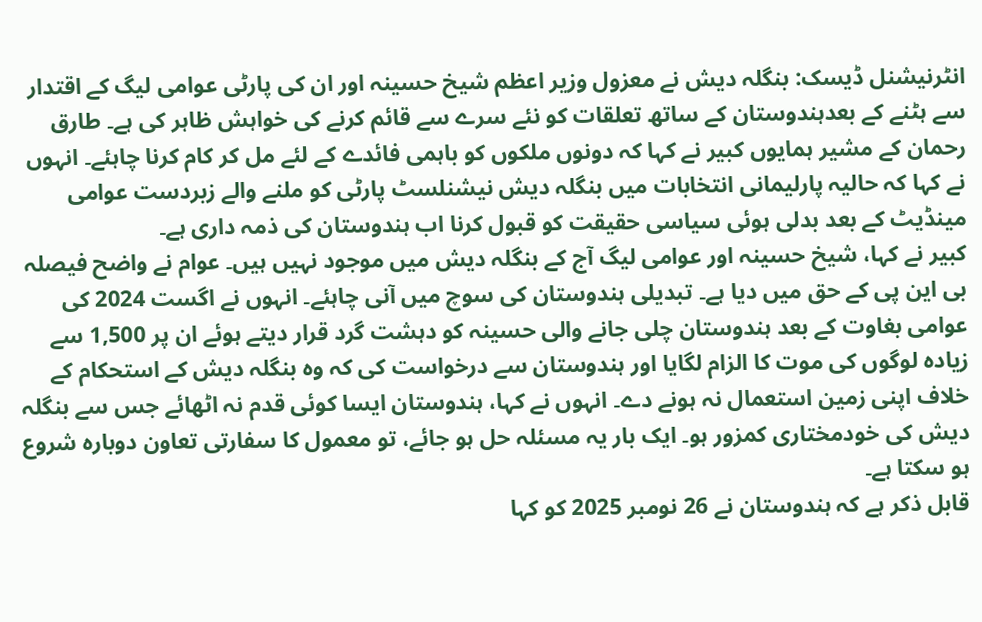انٹرنیشنل ڈیسک: بنگلہ دیش نے معزول وزیر اعظم شیخ حسینہ اور ان کی پارٹی عوامی لیگ کے اقتدار سے ہٹنے کے بعدہندوستان کے ساتھ تعلقات کو نئے سرے سے قائم کرنے کی خواہش ظاہر کی ہے۔ طارق رحمان کے مشیر ہمایوں کبیر نے کہا کہ دونوں ملکوں کو باہمی فائدے کے لئے مل کر کام کرنا چاہئے۔ انہوں نے کہا کہ حالیہ پارلیمانی انتخابات میں بنگلہ دیش نیشنلسٹ پارٹی کو ملنے والے زبردست عوامی مینڈیٹ کے بعد بدلی ہوئی سیاسی حقیقت کو قبول کرنا اب ہندوستان کی ذمہ داری ہے۔
کبیر نے کہا، شیخ حسینہ اور عوامی لیگ آج کے بنگلہ دیش میں موجود نہیں ہیں۔ عوام نے واضح فیصلہ بی این پی کے حق میں دیا ہے۔ تبدیلی ہندوستان کی سوچ میں آنی چاہئے۔ انہوں نے اگست 2024 کی عوامی بغاوت کے بعد ہندوستان چلی جانے والی حسینہ کو دہشت گرد قرار دیتے ہوئے ان پر 1,500 سے زیادہ لوگوں کی موت کا الزام لگایا اور ہندوستان سے درخواست کی کہ وہ بنگلہ دیش کے استحکام کے خلاف اپنی زمین استعمال نہ ہونے دے۔ انہوں نے کہا، ہندوستان ایسا کوئی قدم نہ اٹھائے جس سے بنگلہ دیش کی خودمختاری کمزور ہو۔ ایک بار یہ مسئلہ حل ہو جائے، تو معمول کا سفارتی تعاون دوبارہ شروع ہو سکتا ہے۔
قابل ذکر ہے کہ ہندوستان نے 26 نومبر 2025 کو کہا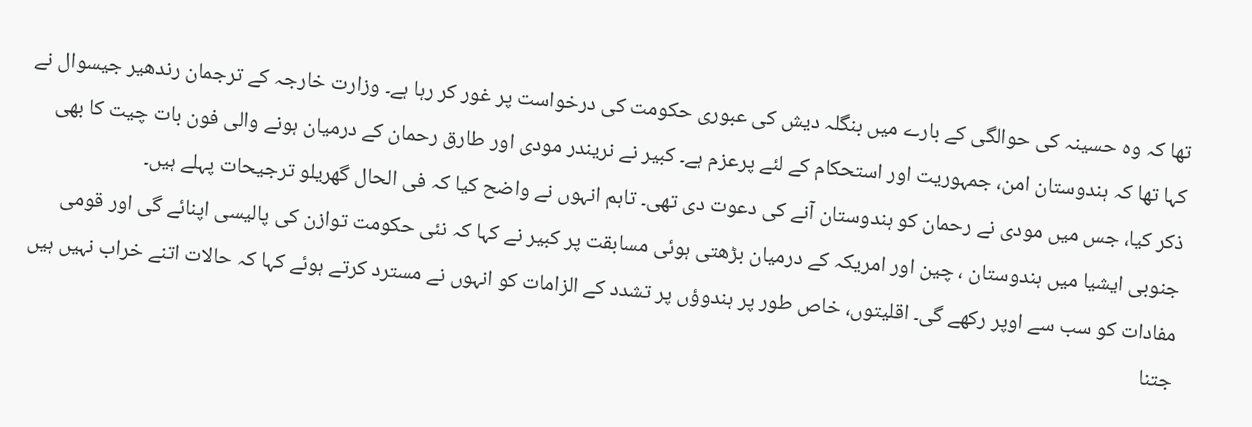تھا کہ وہ حسینہ کی حوالگی کے بارے میں بنگلہ دیش کی عبوری حکومت کی درخواست پر غور کر رہا ہے۔ وزارت خارجہ کے ترجمان رندھیر جیسوال نے کہا تھا کہ ہندوستان امن، جمہوریت اور استحکام کے لئے پرعزم ہے۔ کبیر نے نریندر مودی اور طارق رحمان کے درمیان ہونے والی فون بات چیت کا بھی ذکر کیا، جس میں مودی نے رحمان کو ہندوستان آنے کی دعوت دی تھی۔ تاہم انہوں نے واضح کیا کہ فی الحال گھریلو ترجیحات پہلے ہیں۔
جنوبی ایشیا میں ہندوستان ، چین اور امریکہ کے درمیان بڑھتی ہوئی مسابقت پر کبیر نے کہا کہ نئی حکومت توازن کی پالیسی اپنائے گی اور قومی مفادات کو سب سے اوپر رکھے گی۔ اقلیتوں، خاص طور پر ہندوؤں پر تشدد کے الزامات کو انہوں نے مسترد کرتے ہوئے کہا کہ حالات اتنے خراب نہیں ہیں جتنا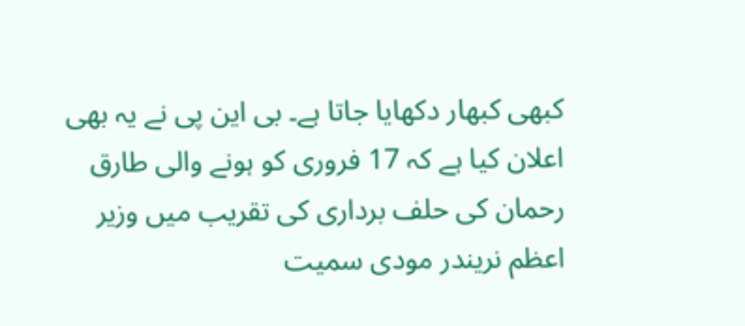کبھی کبھار دکھایا جاتا ہے۔ بی این پی نے یہ بھی اعلان کیا ہے کہ 17 فروری کو ہونے والی طارق رحمان کی حلف برداری کی تقریب میں وزیر اعظم نریندر مودی سمیت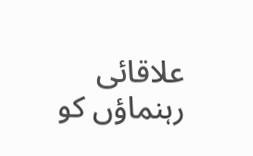علاقائی رہنماؤں کو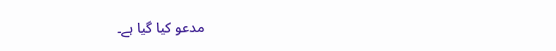مدعو کیا گیا ہے۔